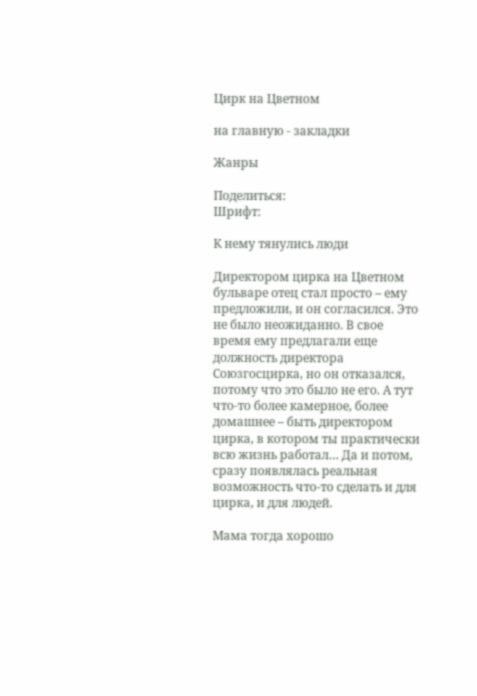Цирк на Цветном

на главную - закладки

Жанры

Поделиться:
Шрифт:

К нему тянулись люди

Директором цирка на Цветном бульваре отец стал просто – ему предложили, и он согласился. Это не было неожиданно. В свое время ему предлагали еще должность директора Союзгосцирка, но он отказался, потому что это было не его. А тут что-то более камерное, более домашнее – быть директором цирка, в котором ты практически всю жизнь работал… Да и потом, сразу появлялась реальная возможность что-то сделать и для цирка, и для людей.

Мама тогда хорошо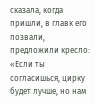сказала, когда пришли, в главк его позвали, предложили кресло: «Если ты согласишься, цирку будет лучше, но нам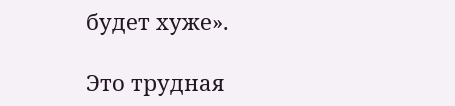будет хуже».

Это трудная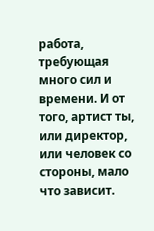работа, требующая много сил и времени. И от того, артист ты, или директор, или человек со стороны, мало что зависит.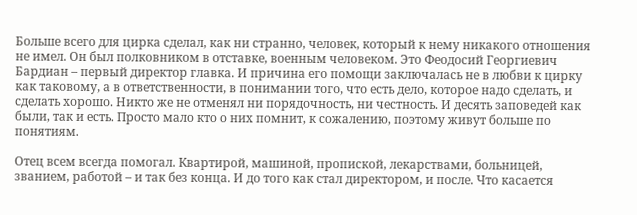Больше всего для цирка сделал, как ни странно, человек, который к нему никакого отношения не имел. Он был полковником в отставке, военным человеком. Это Феодосий Георгиевич Бардиан – первый директор главка. И причина его помощи заключалась не в любви к цирку как таковому, а в ответственности, в понимании того, что есть дело, которое надо сделать, и сделать хорошо. Никто же не отменял ни порядочность, ни честность. И десять заповедей как были, так и есть. Просто мало кто о них помнит, к сожалению, поэтому живут больше по понятиям.

Отец всем всегда помогал. Квартирой, машиной, пропиской, лекарствами, больницей, званием, работой – и так без конца. И до того как стал директором, и после. Что касается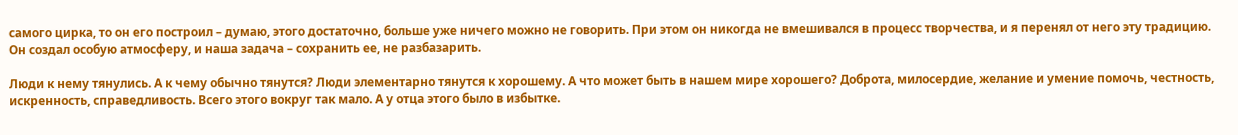самого цирка, то он его построил – думаю, этого достаточно, больше уже ничего можно не говорить. При этом он никогда не вмешивался в процесс творчества, и я перенял от него эту традицию. Он создал особую атмосферу, и наша задача – сохранить ее, не разбазарить.

Люди к нему тянулись. А к чему обычно тянутся? Люди элементарно тянутся к хорошему. А что может быть в нашем мире хорошего? Доброта, милосердие, желание и умение помочь, честность, искренность, справедливость. Всего этого вокруг так мало. А у отца этого было в избытке.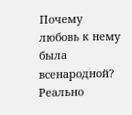Почему любовь к нему была всенародной? Реально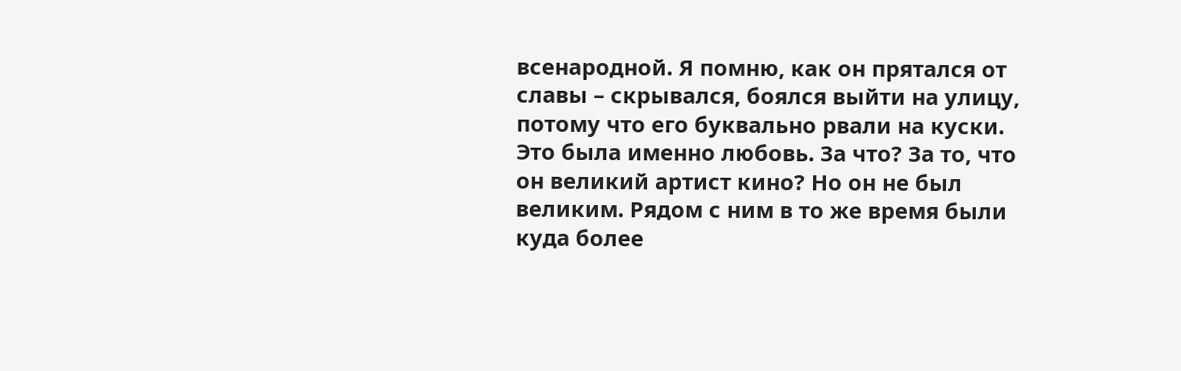всенародной. Я помню, как он прятался от славы – скрывался, боялся выйти на улицу, потому что его буквально рвали на куски. Это была именно любовь. За что? За то, что он великий артист кино? Но он не был великим. Рядом с ним в то же время были куда более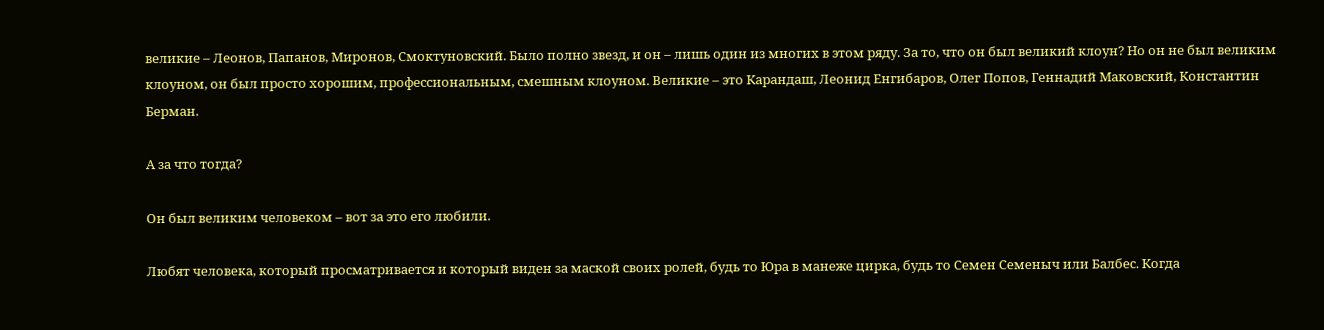великие – Леонов, Папанов, Миронов, Смоктуновский. Было полно звезд, и он – лишь один из многих в этом ряду. За то, что он был великий клоун? Но он не был великим клоуном, он был просто хорошим, профессиональным, смешным клоуном. Великие – это Карандаш, Леонид Енгибаров, Олег Попов, Геннадий Маковский, Константин Берман.

А за что тогда?

Он был великим человеком – вот за это его любили.

Любят человека, который просматривается и который виден за маской своих ролей, будь то Юра в манеже цирка, будь то Семен Семеныч или Балбес. Когда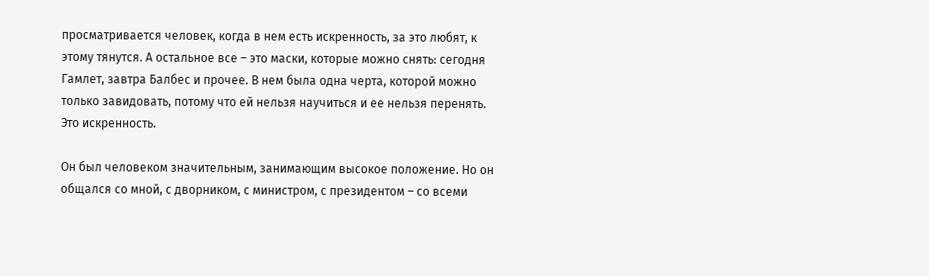просматривается человек, когда в нем есть искренность, за это любят, к этому тянутся. А остальное все – это маски, которые можно снять: сегодня Гамлет, завтра Балбес и прочее. В нем была одна черта, которой можно только завидовать, потому что ей нельзя научиться и ее нельзя перенять. Это искренность.

Он был человеком значительным, занимающим высокое положение. Но он общался со мной, с дворником, с министром, с президентом – со всеми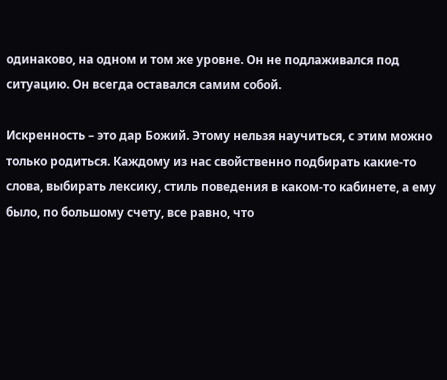одинаково, на одном и том же уровне. Он не подлаживался под ситуацию. Он всегда оставался самим собой.

Искренность – это дар Божий. Этому нельзя научиться, с этим можно только родиться. Каждому из нас свойственно подбирать какие-то слова, выбирать лексику, стиль поведения в каком-то кабинете, а ему было, по большому счету, все равно, что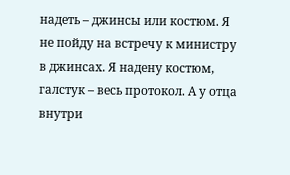надеть – джинсы или костюм. Я не пойду на встречу к министру в джинсах. Я надену костюм, галстук – весь протокол. А у отца внутри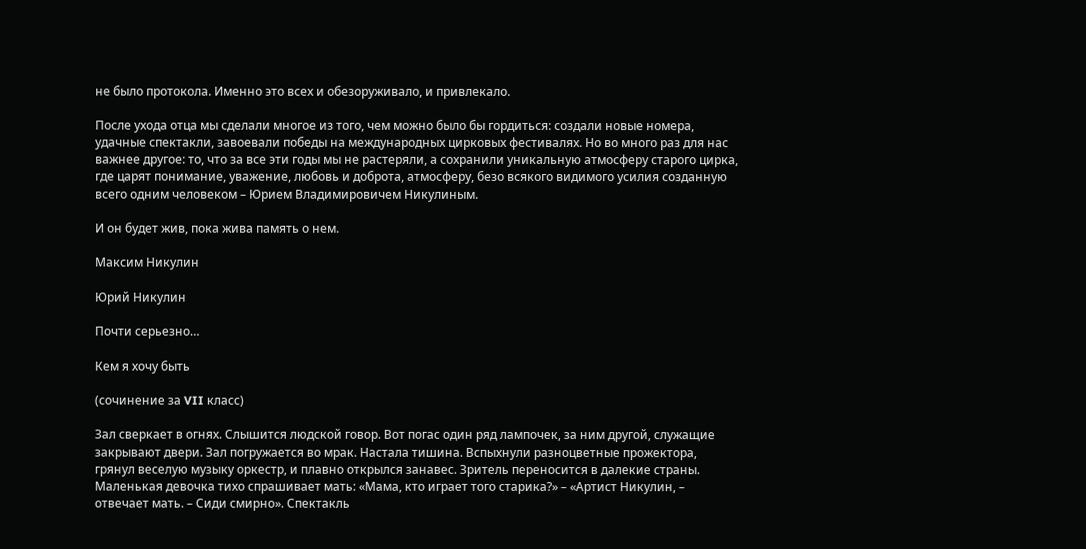не было протокола. Именно это всех и обезоруживало, и привлекало.

После ухода отца мы сделали многое из того, чем можно было бы гордиться: создали новые номера, удачные спектакли, завоевали победы на международных цирковых фестивалях. Но во много раз для нас важнее другое: то, что за все эти годы мы не растеряли, а сохранили уникальную атмосферу старого цирка, где царят понимание, уважение, любовь и доброта, атмосферу, безо всякого видимого усилия созданную всего одним человеком – Юрием Владимировичем Никулиным.

И он будет жив, пока жива память о нем.

Максим Никулин

Юрий Никулин

Почти серьезно…

Кем я хочу быть

(сочинение за VII класс)

Зал сверкает в огнях. Слышится людской говор. Вот погас один ряд лампочек, за ним другой, служащие закрывают двери. Зал погружается во мрак. Настала тишина. Вспыхнули разноцветные прожектора, грянул веселую музыку оркестр, и плавно открылся занавес. Зритель переносится в далекие страны. Маленькая девочка тихо спрашивает мать: «Мама, кто играет того старика?» – «Артист Никулин, – отвечает мать. – Сиди смирно». Спектакль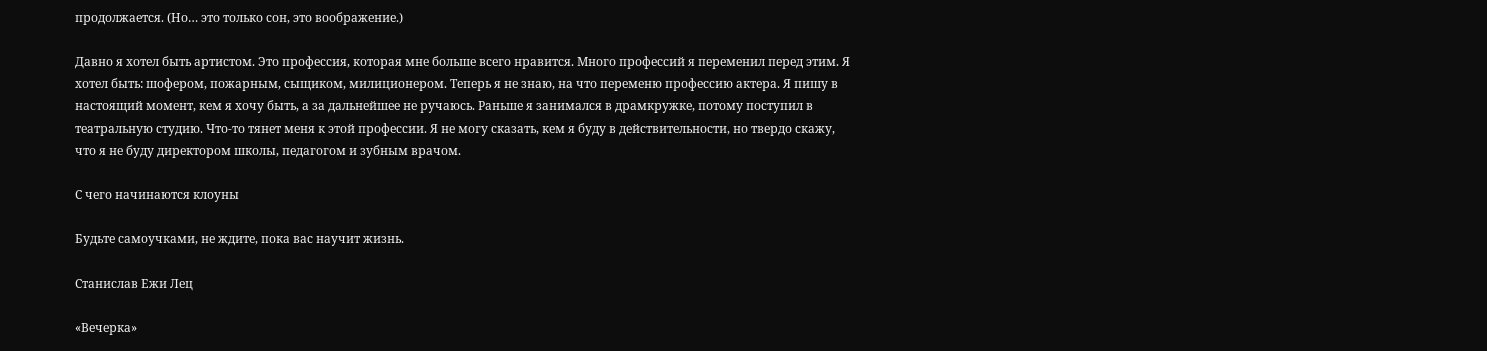продолжается. (Но… это только сон, это воображение.)

Давно я хотел быть артистом. Это профессия, которая мне больше всего нравится. Много профессий я переменил перед этим. Я хотел быть: шофером, пожарным, сыщиком, милиционером. Теперь я не знаю, на что переменю профессию актера. Я пишу в настоящий момент, кем я хочу быть, а за дальнейшее не ручаюсь. Раньше я занимался в драмкружке, потому поступил в театральную студию. Что-то тянет меня к этой профессии. Я не могу сказать, кем я буду в действительности, но твердо скажу, что я не буду директором школы, педагогом и зубным врачом.

С чего начинаются клоуны

Будьте самоучками, не ждите, пока вас научит жизнь.

Станислав Ежи Лец

«Вечерка»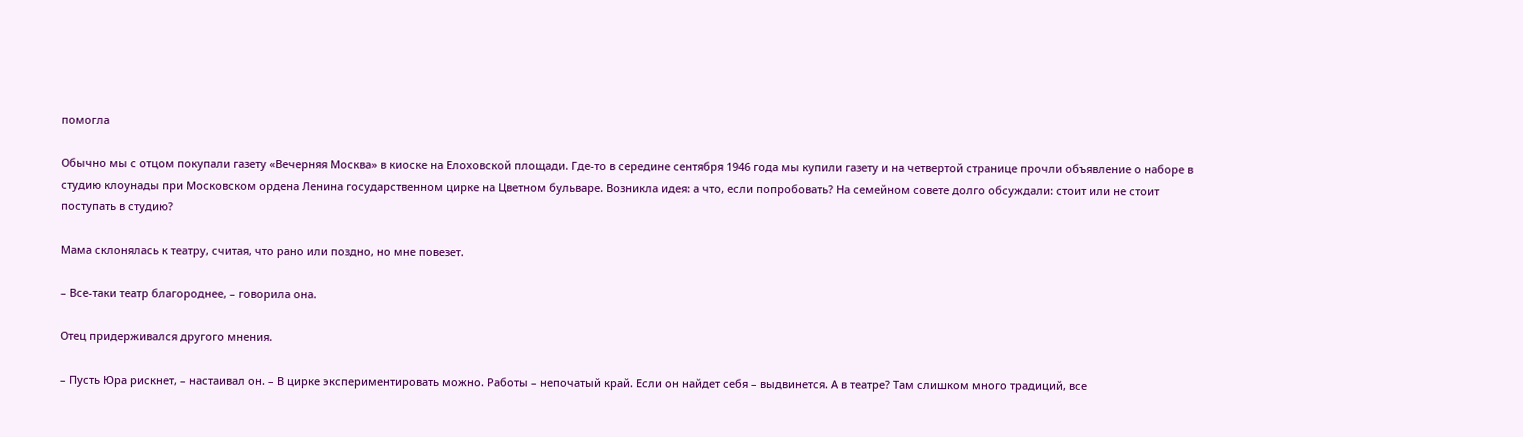помогла

Обычно мы с отцом покупали газету «Вечерняя Москва» в киоске на Елоховской площади. Где-то в середине сентября 1946 года мы купили газету и на четвертой странице прочли объявление о наборе в студию клоунады при Московском ордена Ленина государственном цирке на Цветном бульваре. Возникла идея: а что, если попробовать? На семейном совете долго обсуждали: стоит или не стоит поступать в студию?

Мама склонялась к театру, считая, что рано или поздно, но мне повезет.

– Все-таки театр благороднее, – говорила она.

Отец придерживался другого мнения.

– Пусть Юра рискнет, – настаивал он. – В цирке экспериментировать можно. Работы – непочатый край. Если он найдет себя – выдвинется. А в театре? Там слишком много традиций, все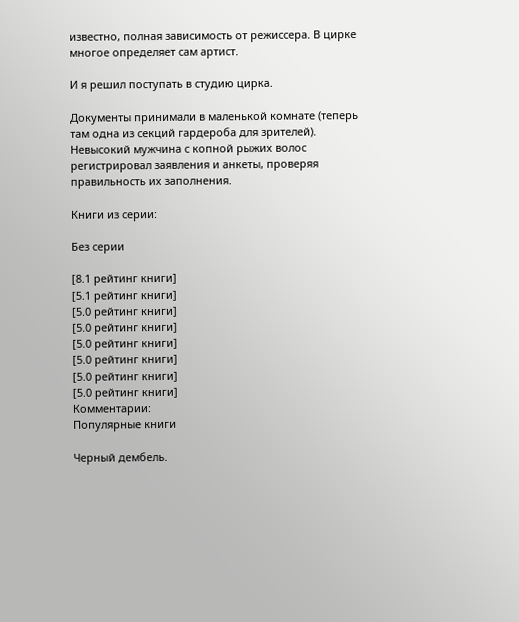известно, полная зависимость от режиссера. В цирке многое определяет сам артист.

И я решил поступать в студию цирка.

Документы принимали в маленькой комнате (теперь там одна из секций гардероба для зрителей). Невысокий мужчина с копной рыжих волос регистрировал заявления и анкеты, проверяя правильность их заполнения.

Книги из серии:

Без серии

[8.1 рейтинг книги]
[5.1 рейтинг книги]
[5.0 рейтинг книги]
[5.0 рейтинг книги]
[5.0 рейтинг книги]
[5.0 рейтинг книги]
[5.0 рейтинг книги]
[5.0 рейтинг книги]
Комментарии:
Популярные книги

Черный дембель.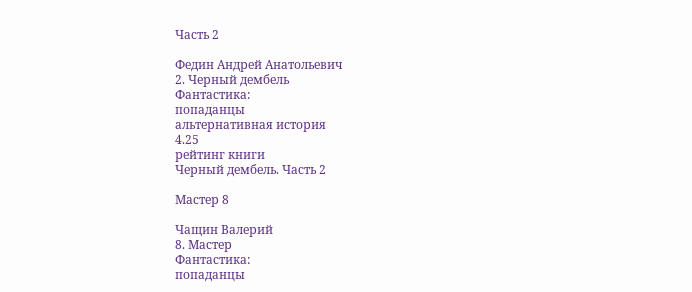Часть 2

Федин Андрей Анатольевич
2. Черный дембель
Фантастика:
попаданцы
альтернативная история
4.25
рейтинг книги
Черный дембель. Часть 2

Мастер 8

Чащин Валерий
8. Мастер
Фантастика:
попаданцы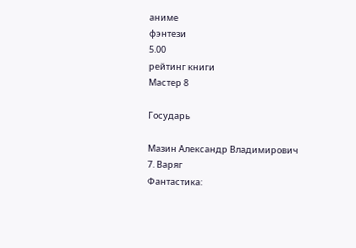аниме
фэнтези
5.00
рейтинг книги
Мастер 8

Государь

Мазин Александр Владимирович
7. Варяг
Фантастика: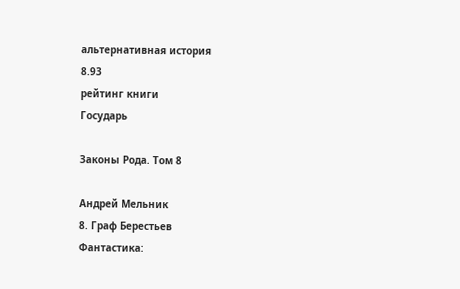альтернативная история
8.93
рейтинг книги
Государь

Законы Рода. Том 8

Андрей Мельник
8. Граф Берестьев
Фантастика: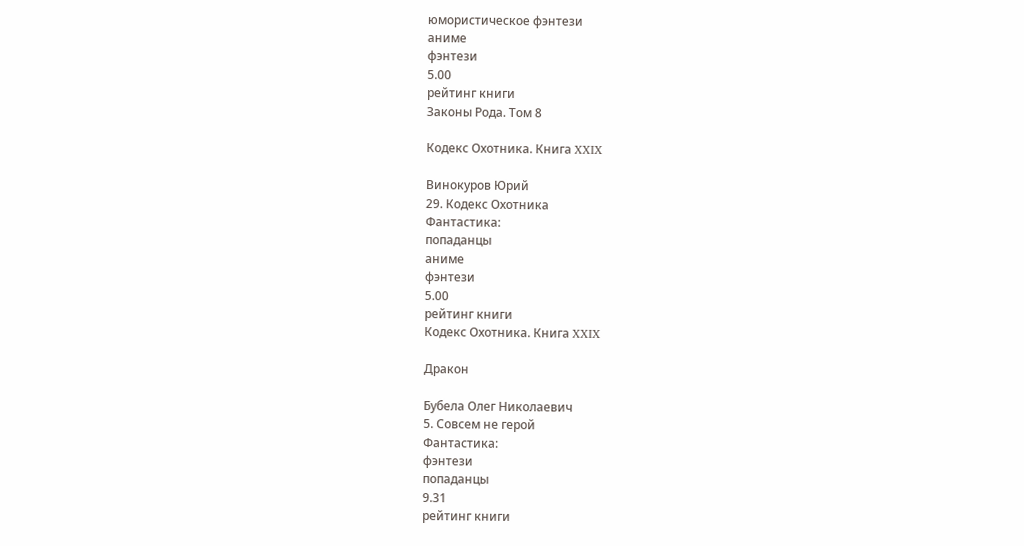юмористическое фэнтези
аниме
фэнтези
5.00
рейтинг книги
Законы Рода. Том 8

Кодекс Охотника. Книга XXIX

Винокуров Юрий
29. Кодекс Охотника
Фантастика:
попаданцы
аниме
фэнтези
5.00
рейтинг книги
Кодекс Охотника. Книга XXIX

Дракон

Бубела Олег Николаевич
5. Совсем не герой
Фантастика:
фэнтези
попаданцы
9.31
рейтинг книги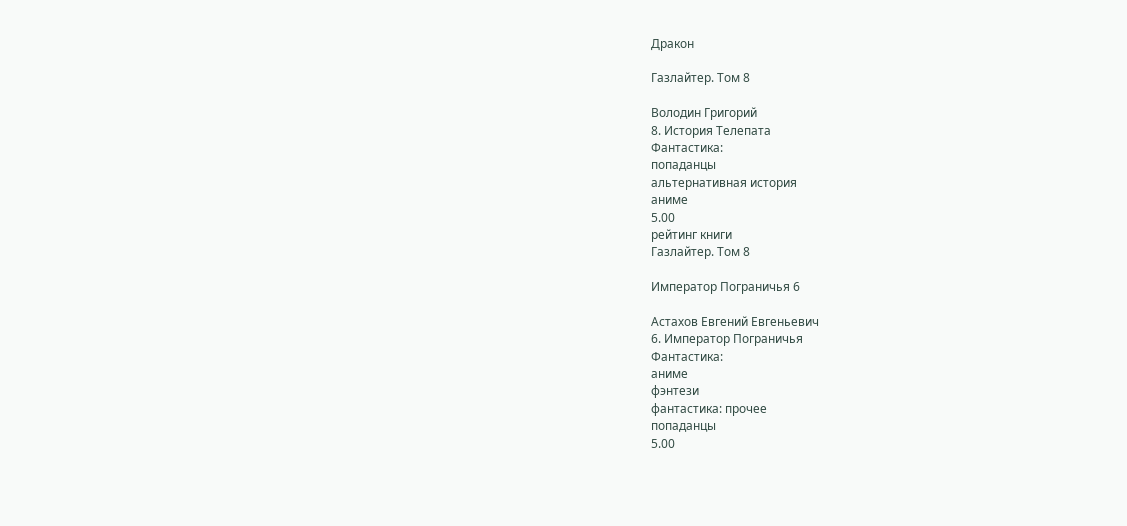Дракон

Газлайтер. Том 8

Володин Григорий
8. История Телепата
Фантастика:
попаданцы
альтернативная история
аниме
5.00
рейтинг книги
Газлайтер. Том 8

Император Пограничья 6

Астахов Евгений Евгеньевич
6. Император Пограничья
Фантастика:
аниме
фэнтези
фантастика: прочее
попаданцы
5.00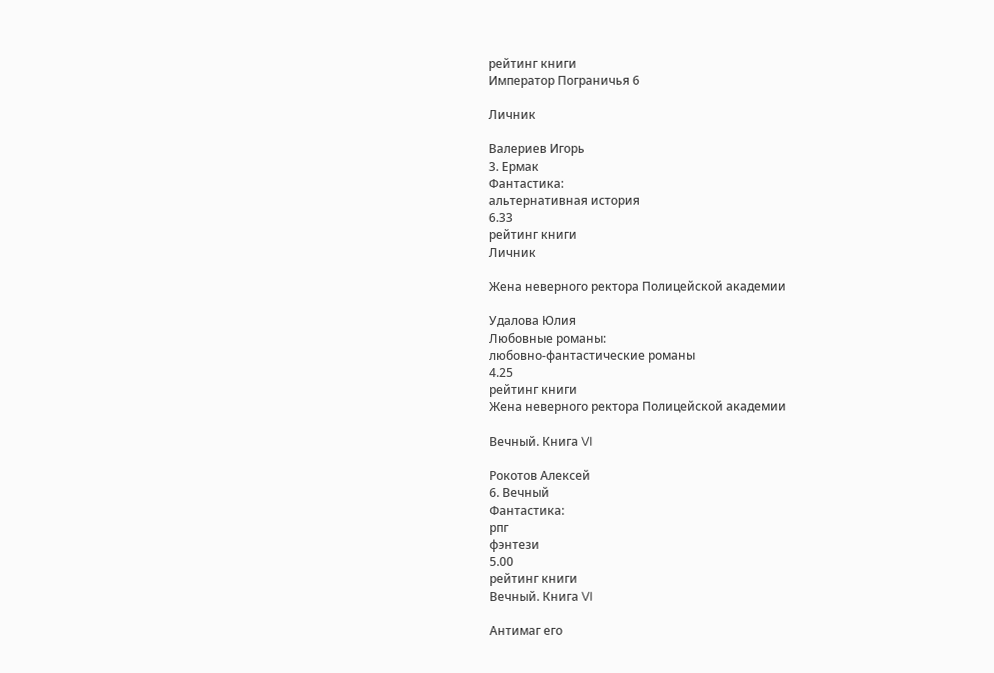рейтинг книги
Император Пограничья 6

Личник

Валериев Игорь
3. Ермак
Фантастика:
альтернативная история
6.33
рейтинг книги
Личник

Жена неверного ректора Полицейской академии

Удалова Юлия
Любовные романы:
любовно-фантастические романы
4.25
рейтинг книги
Жена неверного ректора Полицейской академии

Вечный. Книга VI

Рокотов Алексей
6. Вечный
Фантастика:
рпг
фэнтези
5.00
рейтинг книги
Вечный. Книга VI

Антимаг его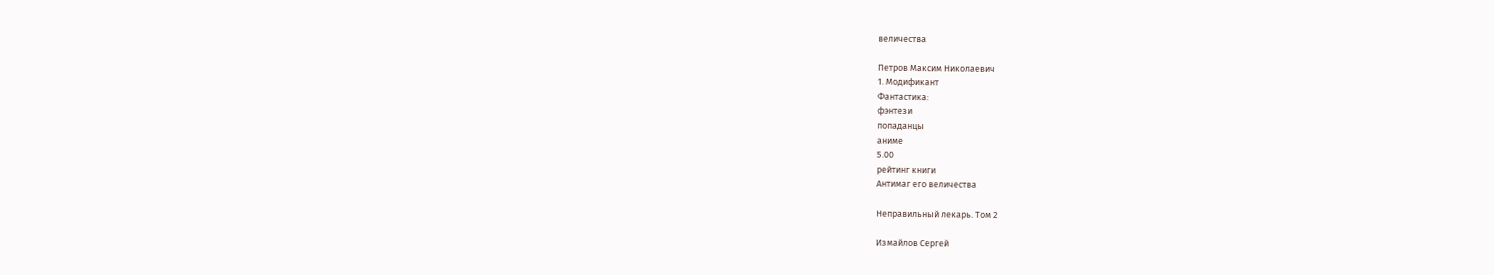величества

Петров Максим Николаевич
1. Модификант
Фантастика:
фэнтези
попаданцы
аниме
5.00
рейтинг книги
Антимаг его величества

Неправильный лекарь. Том 2

Измайлов Сергей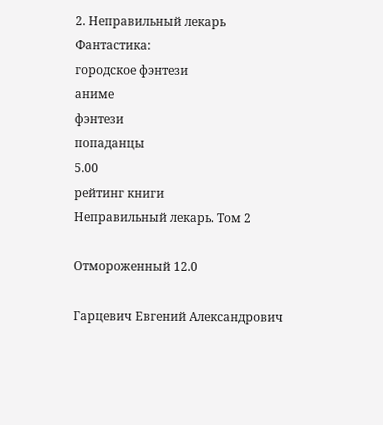2. Неправильный лекарь
Фантастика:
городское фэнтези
аниме
фэнтези
попаданцы
5.00
рейтинг книги
Неправильный лекарь. Том 2

Отмороженный 12.0

Гарцевич Евгений Александрович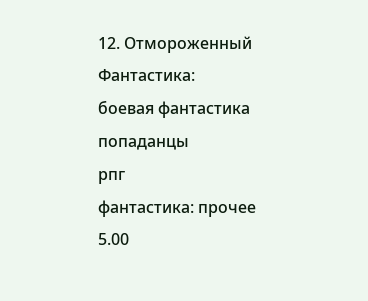12. Отмороженный
Фантастика:
боевая фантастика
попаданцы
рпг
фантастика: прочее
5.00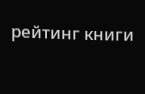рейтинг книги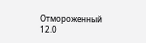Отмороженный 12.0